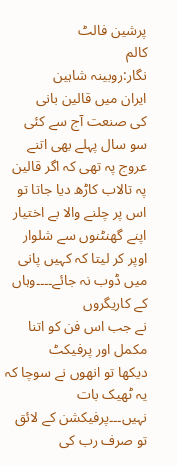پرشین فالٹ
کالم
نگار:روبینہ شاہین
ایران میں قالین بانی
کی صنعت آج سے کئی سو سال پہلے بھی اتنے
عروج پہ تھی کہ اگر قالین پہ تالاب کاڑھ دیا جاتا تو اس پر چلنے والا بے اختیار
اپنے گھنٹنوں سے شلوار اوپر کر لیتا کہ کہیں پانی میں ڈوب نہ جائے۔۔۔۔وہاں کے کاریگروں
نے جب اس فن کو اتنا مکمل اور پرفیکٹ
دیکھا تو انھوں نے سوچا کہ یہ ٹھیک بات نہیں۔۔۔پرفیکشن کے لائق تو صرف رب کی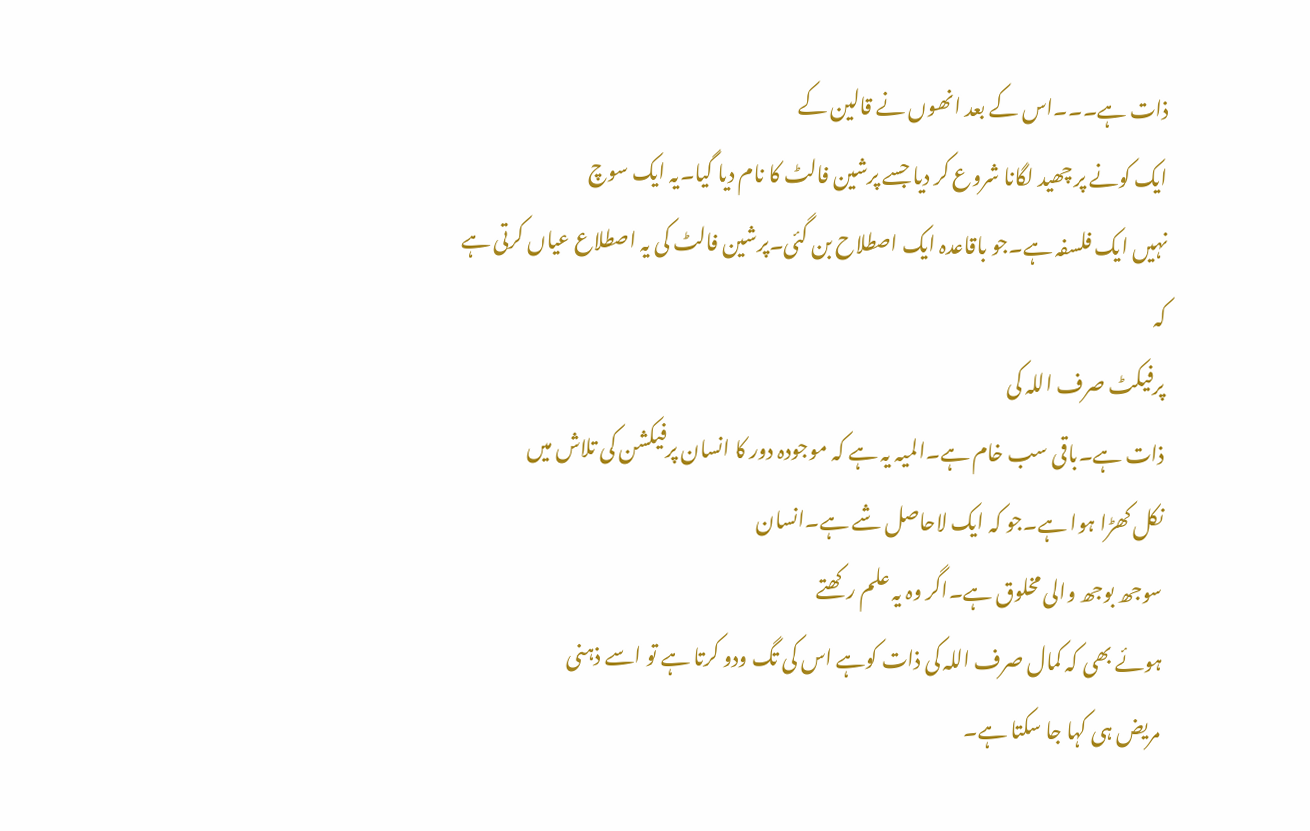ذات ہے۔۔۔اس کے بعد انھوں نے قالین کے
ایک کونے پر چھید لگانا شروع کر دیا جسے پرشین فالٹ کا نام دیا گیا۔یہ ایک سوچ
نہیں ایک فلسفہ ہے۔جو باقاعدہ ایک اصطلاح بن گئی۔پرشین فالٹ کی یہ اصطلاع عیاں کرتی ہے
کہ
پرفیکٹ صرف اللہ کی
ذات ہے۔باقی سب خام ہے۔المیہ یہ ہے کہ موجودہ دور کا انسان پرفیکشن کی تلاش میں
نکل کھڑا ہوا ہے۔جو کہ ایک لاحاصل شے ہے۔انسان
سوجھ بوجھ والی مخلوق ہے۔اگر وہ یہ علم رکھتے
ہوئے بھی کہ کمال صرف اللہ کی ذات کوہے اس کی تگ ودو کرتا ہے تو اسے ذہنی
مریض ہی کہا جا سکتا ہے۔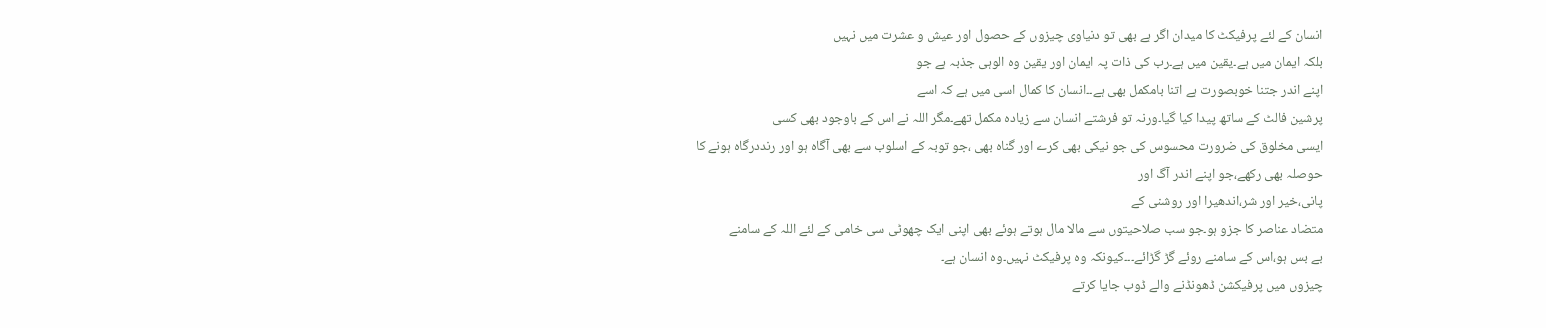انسان کے لئے پرفیکٹ کا میدان اگر ہے بھی تو دنیاوی چیزوں کے حصول اور عیش و عشرت میں نہیں
بلکہ ایمان میں ہے۔یقین میں ہے۔رب کی ذات پہ ایمان اور یقین وہ الوہی جذبہ ہے جو
اپنے اندر جتنا خوبصورت ہے اتنا بامکمل بھی ہے۔۔انسان کا کمال اسی میں ہے کہ اسے
پرشین فالٹ کے ساتھ پیدا کیا گیا۔ورنہ تو فرشتے انسان سے زیادہ مکمل تھے۔مگر اللہ نے اس کے باوجود بھی کسی
ایسی مخلوق کی ضرورت محسوس کی جو نیکی بھی کرے اور گناہ بھی ،جو توبہ کے اسلوب سے بھی آگاہ ہو اور رنددرگاہ ہونے کا
حوصلہ بھی رکھے،جو اپنے اندر آگ اور
پانی،خیر اور شر،اندھیرا اور روشنی کے
متضاد عناصر کا جزو ہو۔جو سب صلاحیتوں سے مالا مال ہوتے ہوئے بھی اپنی ایک چھوٹی سی خامی کے لئے اللہ کے سامنے
بے بس ہو،اس کے سامنے روئے گڑ گڑائے۔۔۔کیونکہ وہ پرفیکٹ نہیں۔وہ انسان ہے۔
چیزوں میں پرفیکشن ڈھونڈنے والے ڈوب جایا کرتے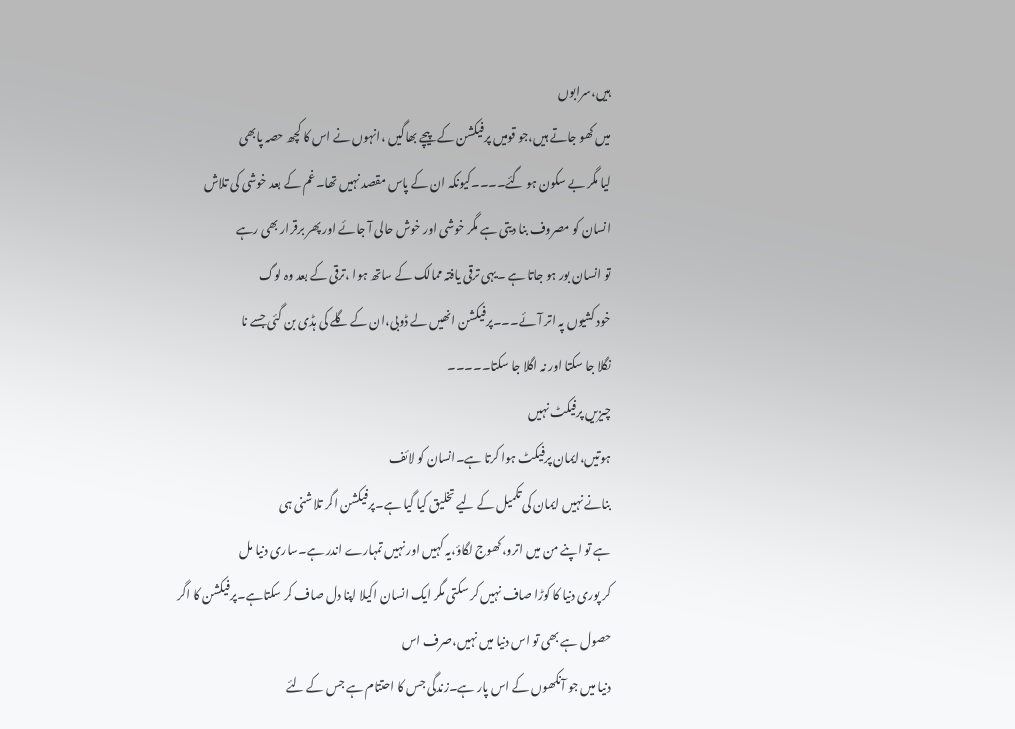ہیں،سرابوں
میں کھو جاتے ہیں،جو قومیں پرفیکشن کے پیچے بھاگیں ،انہوں نے اس کا کچھ حصہ پابھی
لیا مگر بے سکون ہو گئے۔۔۔۔کیونکہ ان کے پاس مقصد نہیں تھا۔غم کے بعد خوشی کی تلاش
انسان کو مصروف بنا دیتی ہے مگر خوشی اور خوش حالی آ جائے اور پھر برقرار بھی رہے
تو انسان بور ہو جاتا ہے ۔یہی ترقی یافتہ ممالک کے ساتھ ہوا ،ترقی کے بعد وہ لوگ
خود کشیوں پہ اتر آئے۔۔۔پرفیکشن انھیں لے ڈوبی،ان کے گلے کی ہڈی بن گئی جسے نا
نگلا جا سکتا اور نہ اگلا جا سکتا۔۔۔۔۔
چیزیں پرفیکٹ نہیں
ہوتیں،ایمان پرفیکٹ ہوا کرتا ہے۔انسان کو لائف
بنانے نہیں ایمان کی تکمیل کے لیے تخلیق کیا گیا ہے۔پرفیکشن اگر تلاشنی ہی
ہے تو اپنے من میں اترو،کھوج لگاؤ،یہ کہیں اور نہیں تمہارے اندر ہے۔ساری دنیا مل
کر پوری دنیا کا کوڑا صاف نہیں کر سکتی مگر ایک انسان اکیلا اپنا دل صاف کر سکتاہے۔پرفیکشن کا اگر
حصول ہے بھی تو اس دنیا میں نہیں،صرف اس
دنیا میں جو آنکھوں کے اس پار ہے۔زندگی جس کا احتتام ہے جس کے لئے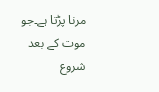مرنا پڑتا ہے۔جو
موت کے بعد شروع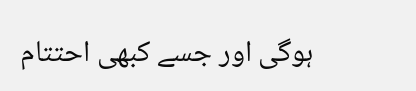ہوگی اور جسے کبھی احتتام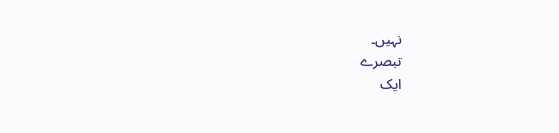نہیں۔
تبصرے
ایک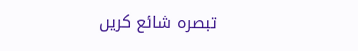تبصرہ شائع کریں